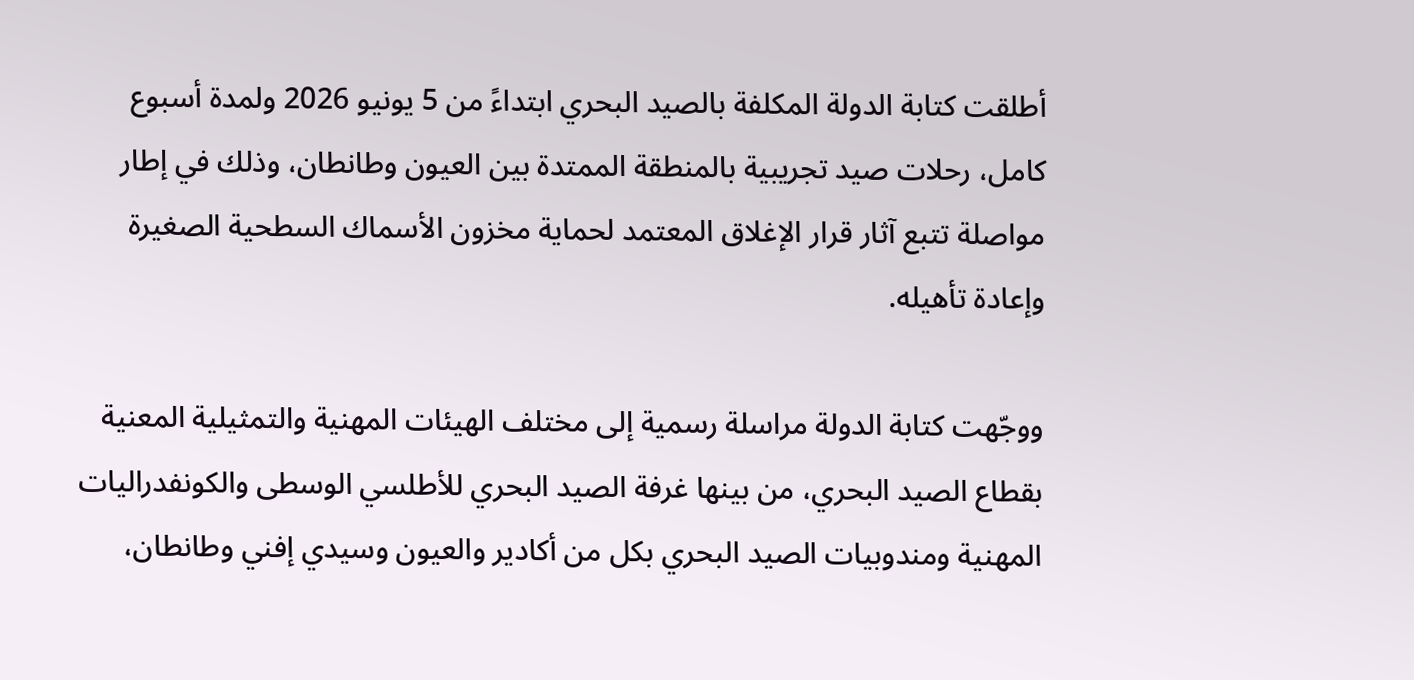أطلقت كتابة الدولة المكلفة بالصيد البحري ابتداءً من 5 يونيو 2026 ولمدة أسبوع كامل، رحلات صيد تجريبية بالمنطقة الممتدة بين العيون وطانطان، وذلك في إطار مواصلة تتبع آثار قرار الإغلاق المعتمد لحماية مخزون الأسماك السطحية الصغيرة وإعادة تأهيله.

ووجّهت كتابة الدولة مراسلة رسمية إلى مختلف الهيئات المهنية والتمثيلية المعنية بقطاع الصيد البحري، من بينها غرفة الصيد البحري للأطلسي الوسطى والكونفدراليات المهنية ومندوبيات الصيد البحري بكل من أكادير والعيون وسيدي إفني وطانطان،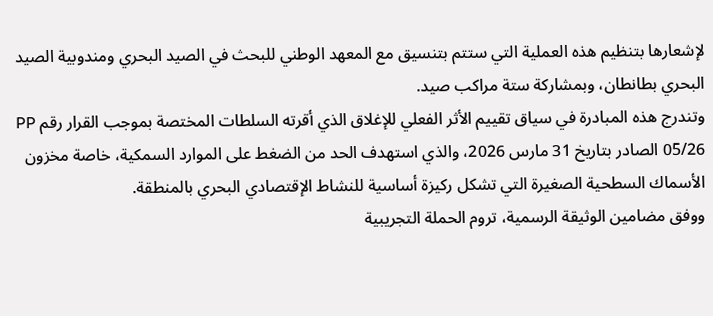لإشعارها بتنظيم هذه العملية التي ستتم بتنسيق مع المعهد الوطني للبحث في الصيد البحري ومندوبية الصيد البحري بطانطان، وبمشاركة ستة مراكب صيد.
وتندرج هذه المبادرة في سياق تقييم الأثر الفعلي للإغلاق الذي أقرته السلطات المختصة بموجب القرار رقم PP 05/26 الصادر بتاريخ 31 مارس 2026، والذي استهدف الحد من الضغط على الموارد السمكية، خاصة مخزون الأسماك السطحية الصغيرة التي تشكل ركيزة أساسية للنشاط الإقتصادي البحري بالمنطقة.
ووفق مضامين الوثيقة الرسمية، تروم الحملة التجريبية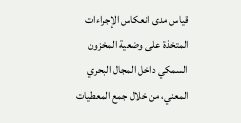قياس مدى انعكاس الإجراءات المتخذة على وضعية المخزون السمكي داخل المجال البحري المعني، من خلال جمع المعطيات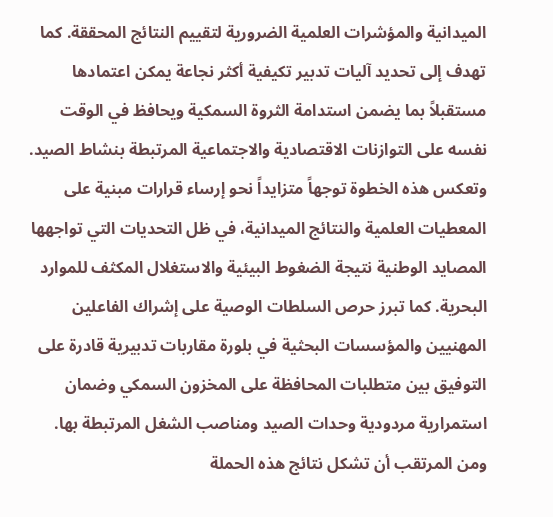الميدانية والمؤشرات العلمية الضرورية لتقييم النتائج المحققة. كما تهدف إلى تحديد آليات تدبير تكيفية أكثر نجاعة يمكن اعتمادها مستقبلاً بما يضمن استدامة الثروة السمكية ويحافظ في الوقت نفسه على التوازنات الاقتصادية والاجتماعية المرتبطة بنشاط الصيد.
وتعكس هذه الخطوة توجهاً متزايداً نحو إرساء قرارات مبنية على المعطيات العلمية والنتائج الميدانية، في ظل التحديات التي تواجهها المصايد الوطنية نتيجة الضغوط البيئية والاستغلال المكثف للموارد البحرية. كما تبرز حرص السلطات الوصية على إشراك الفاعلين المهنيين والمؤسسات البحثية في بلورة مقاربات تدبيرية قادرة على التوفيق بين متطلبات المحافظة على المخزون السمكي وضمان استمرارية مردودية وحدات الصيد ومناصب الشغل المرتبطة بها.
ومن المرتقب أن تشكل نتائج هذه الحملة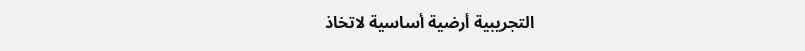التجريبية أرضية أساسية لاتخاذ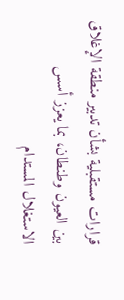قرارات مستقبلية بشأن تدبير منطقة الإغلاق بين العيون وطنطان، بما يعزز أسس الاستغلال المستدام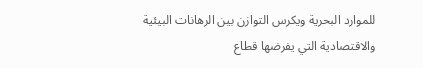للموارد البحرية ويكرس التوازن بين الرهانات البيئية والاقتصادية التي يفرضها قطاع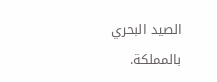الصيد البحري بالمملكة.